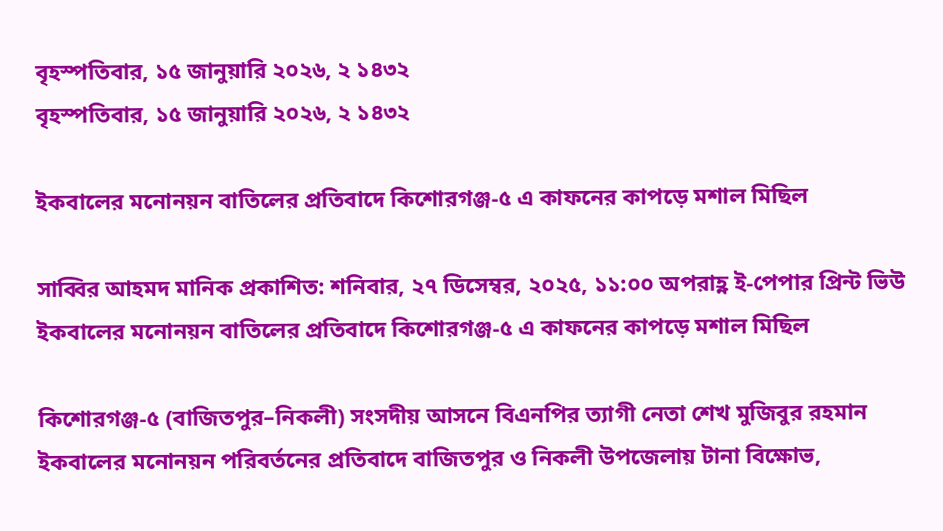বৃহস্পতিবার, ১৫ জানুয়ারি ২০২৬, ২ ১৪৩২
বৃহস্পতিবার, ১৫ জানুয়ারি ২০২৬, ২ ১৪৩২

ইকবালের মনোনয়ন বাতিলের প্রতিবাদে কিশোরগঞ্জ-৫ এ কাফনের কাপড়ে মশাল মিছিল

সাব্বির আহমদ মানিক প্রকাশিত: শনিবার, ২৭ ডিসেম্বর, ২০২৫, ১১:০০ অপরাহ্ণ ই-পেপার প্রিন্ট ভিউ
ইকবালের মনোনয়ন বাতিলের প্রতিবাদে কিশোরগঞ্জ-৫ এ কাফনের কাপড়ে মশাল মিছিল

কিশোরগঞ্জ-৫ (বাজিতপুর–নিকলী) সংসদীয় আসনে বিএনপির ত্যাগী নেতা শেখ মুজিবুর রহমান ইকবালের মনোনয়ন পরিবর্তনের প্রতিবাদে বাজিতপুর ও নিকলী উপজেলায় টানা বিক্ষোভ,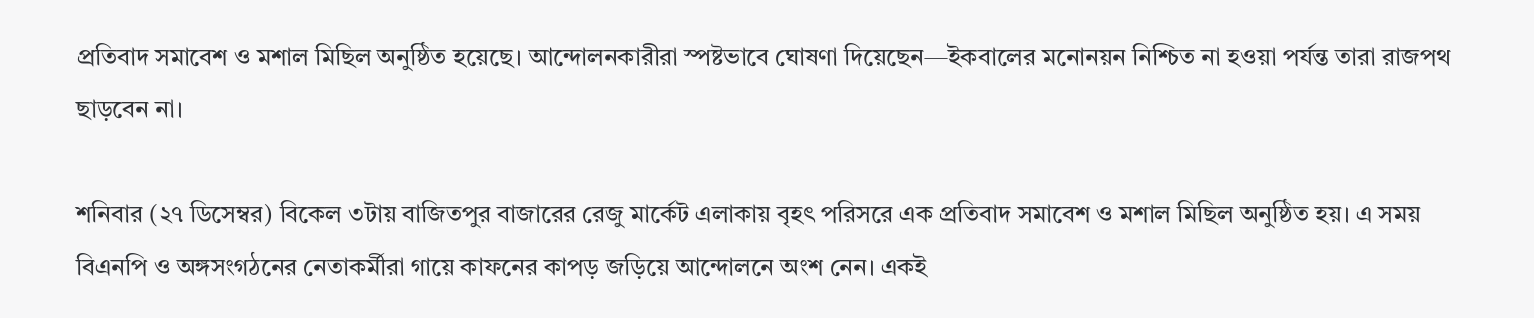প্রতিবাদ সমাবেশ ও মশাল মিছিল অনুষ্ঠিত হয়েছে। আন্দোলনকারীরা স্পষ্টভাবে ঘোষণা দিয়েছেন—ইকবালের মনোনয়ন নিশ্চিত না হওয়া পর্যন্ত তারা রাজপথ ছাড়বেন না।

শনিবার (২৭ ডিসেম্বর) বিকেল ৩টায় বাজিতপুর বাজারের রেজু মার্কেট এলাকায় বৃহৎ পরিসরে এক প্রতিবাদ সমাবেশ ও মশাল মিছিল অনুষ্ঠিত হয়। এ সময় বিএনপি ও অঙ্গসংগঠনের নেতাকর্মীরা গায়ে কাফনের কাপড় জড়িয়ে আন্দোলনে অংশ নেন। একই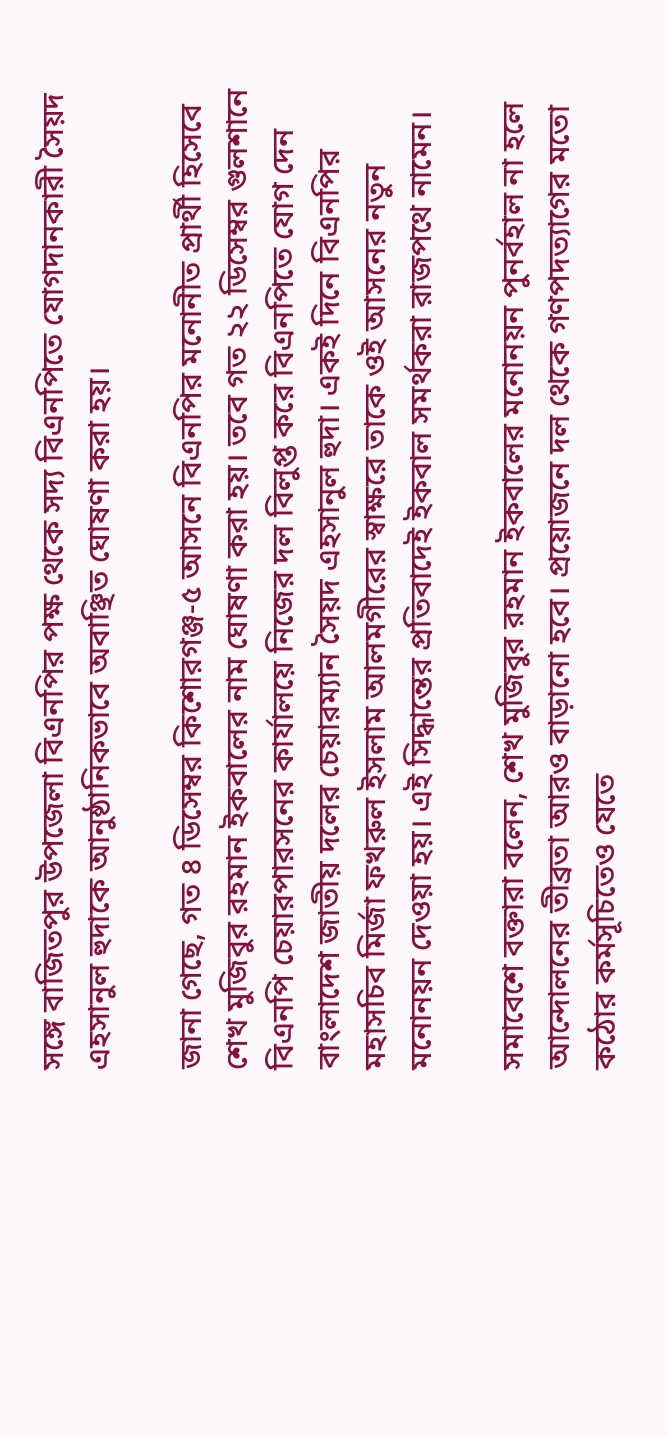সঙ্গে বাজিতপুর উপজেলা বিএনপির পক্ষ থেকে সদ্য বিএনপিতে যোগদানকারী সৈয়দ এহসানুল হুদাকে আনুষ্ঠানিকভাবে অবাঞ্ছিত ঘোষণা করা হয়।

জানা গেছে, গত ৪ ডিসেম্বর কিশোরগঞ্জ-৫ আসনে বিএনপির মনোনীত প্রার্থী হিসেবে শেখ মুজিবুর রহমান ইকবালের নাম ঘোষণা করা হয়। তবে গত ২২ ডিসেম্বর গুলশানে বিএনপি চেয়ারপারসনের কার্যালয়ে নিজের দল বিলুপ্ত করে বিএনপিতে যোগ দেন বাংলাদেশ জাতীয় দলের চেয়ারম্যান সৈয়দ এহসানুল হুদা। একই দিনে বিএনপির মহাসচিব মির্জা ফখরুল ইসলাম আলমগীরের স্বাক্ষরে তাকে ওই আসনের নতুন মনোনয়ন দেওয়া হয়। এই সিদ্ধান্তের প্রতিবাদেই ইকবাল সমর্থকরা রাজপথে নামেন।

সমাবেশে বক্তারা বলেন, শেখ মুজিবুর রহমান ইকবালের মনোনয়ন পুনর্বহাল না হলে আন্দোলনের তীব্রতা আরও বাড়ানো হবে। প্রয়োজনে দল থেকে গণপদত্যাগের মতো কঠোর কর্মসূচিতেও যেতে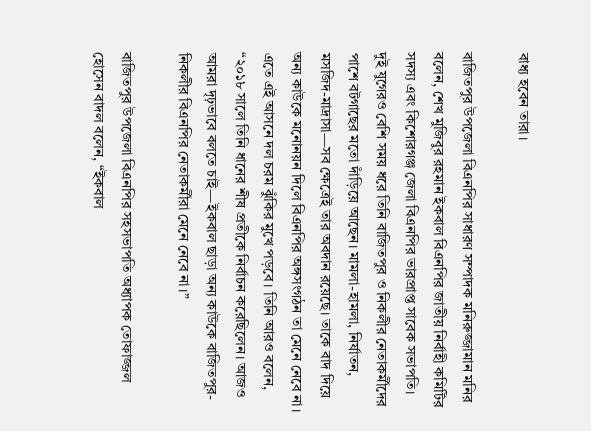বাধ্য হবেন তারা।

বাজিতপুর উপজেলা বিএনপির সাধারণ সম্পাদক মনিরুজ্জামান মনির বলেন, শেখ মুজিবুর রহমান ইকবাল বিএনপির জাতীয় নির্বাহী কমিটির সদস্য এবং কিশোরগঞ্জ জেলা বিএনপির ভারপ্রাপ্ত সাবেক সভাপতি। দুই যুগেরও বেশি সময় ধরে তিনি বাজিতপুর ও নিকলীর নেতাকর্মীদের পাশে বটগাছের মতো দাঁড়িয়ে আছেন। মামলা-হামলা, নির্যাতন, মসজিদ-মাদ্রাসা—সব ক্ষেত্রেই তার অবদান রয়েছে। তাকে বাদ দিয়ে অন্য কাউকে মনোনয়ন দিলে বিএনপির অঙ্গসংগঠন তা মেনে নেবে না। এতে এই আসনে দল চরম ঝুঁকির মুখে পড়বে। তিনি আরও বলেন, “২০১৮ সালে তিনি ধানের শীষ প্রতীকে নির্বাচন করেছিলেন। আজও আমরা দৃঢ়ভাবে বলতে চাই—ইকবাল ছাড়া অন্য কাউকে বাজিতপুর-নিকলীর বিএনপির নেতাকর্মীরা মেনে নেবে না।”

বাজিতপুর উপজেলা বিএনপির সহসভাপতি অধ্যাপক তোফাজ্জল হোসেন বাদল বলেন, “ইকবাল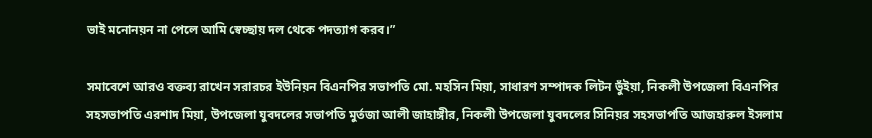ভাই মনোনয়ন না পেলে আমি স্বেচ্ছায় দল থেকে পদত্যাগ করব।”

সমাবেশে আরও বক্তব্য রাখেন সরারচর ইউনিয়ন বিএনপির সভাপতি মো. মহসিন মিয়া, সাধারণ সম্পাদক লিটন ভুঁইয়া, নিকলী উপজেলা বিএনপির সহসভাপতি এরশাদ মিয়া, উপজেলা যুবদলের সভাপতি মুর্তজা আলী জাহাঙ্গীর, নিকলী উপজেলা যুবদলের সিনিয়র সহসভাপতি আজহারুল ইসলাম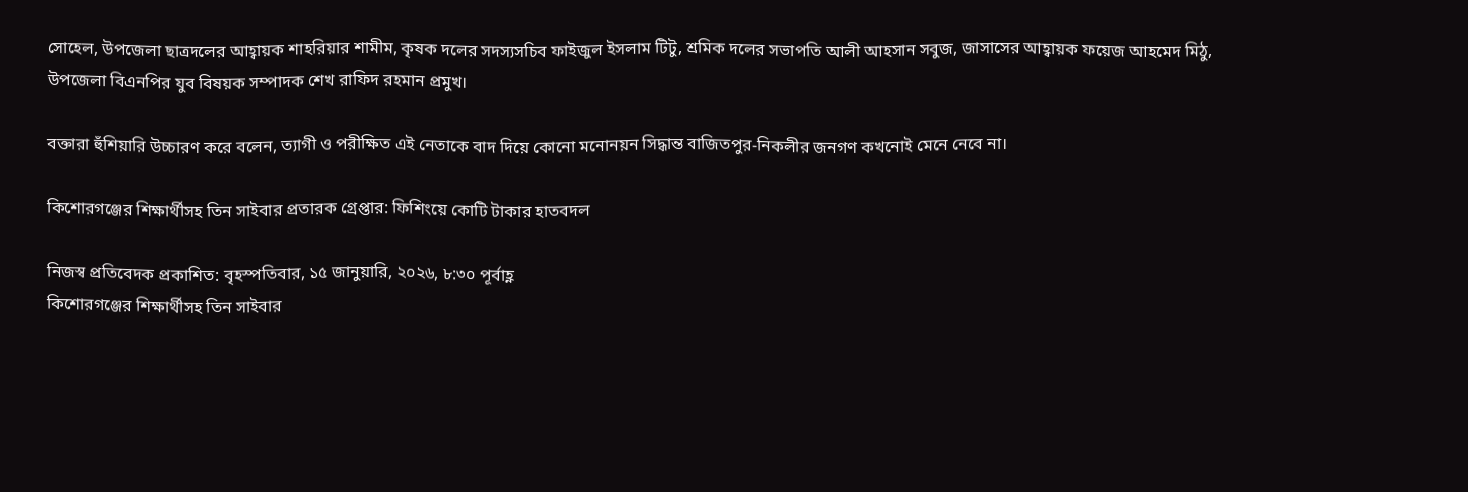সোহেল, উপজেলা ছাত্রদলের আহ্বায়ক শাহরিয়ার শামীম, কৃষক দলের সদস্যসচিব ফাইজুল ইসলাম টিটু, শ্রমিক দলের সভাপতি আলী আহসান সবুজ, জাসাসের আহ্বায়ক ফয়েজ আহমেদ মিঠু, উপজেলা বিএনপির যুব বিষয়ক সম্পাদক শেখ রাফিদ রহমান প্রমুখ।

বক্তারা হুঁশিয়ারি উচ্চারণ করে বলেন, ত্যাগী ও পরীক্ষিত এই নেতাকে বাদ দিয়ে কোনো মনোনয়ন সিদ্ধান্ত বাজিতপুর-নিকলীর জনগণ কখনোই মেনে নেবে না।

কিশোরগঞ্জের শিক্ষার্থীসহ তিন সাইবার প্রতারক গ্রেপ্তার: ফিশিংয়ে কোটি টাকার হাতবদল

নিজস্ব প্রতিবেদক প্রকাশিত: বৃহস্পতিবার, ১৫ জানুয়ারি, ২০২৬, ৮:৩০ পূর্বাহ্ণ
কিশোরগঞ্জের শিক্ষার্থীসহ তিন সাইবার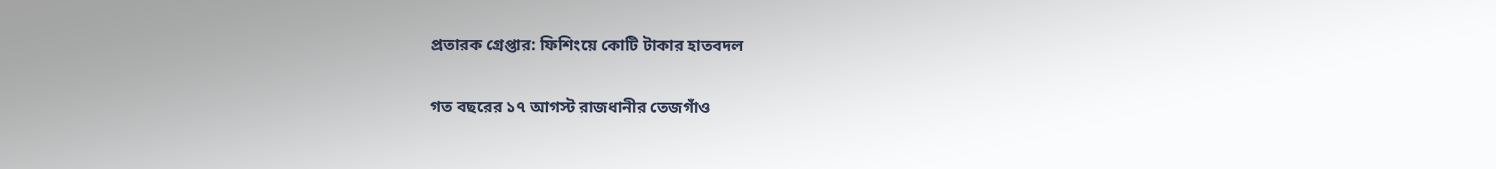প্রতারক গ্রেপ্তার: ফিশিংয়ে কোটি টাকার হাতবদল

গত বছরের ১৭ আগস্ট রাজধানীর তেজগাঁও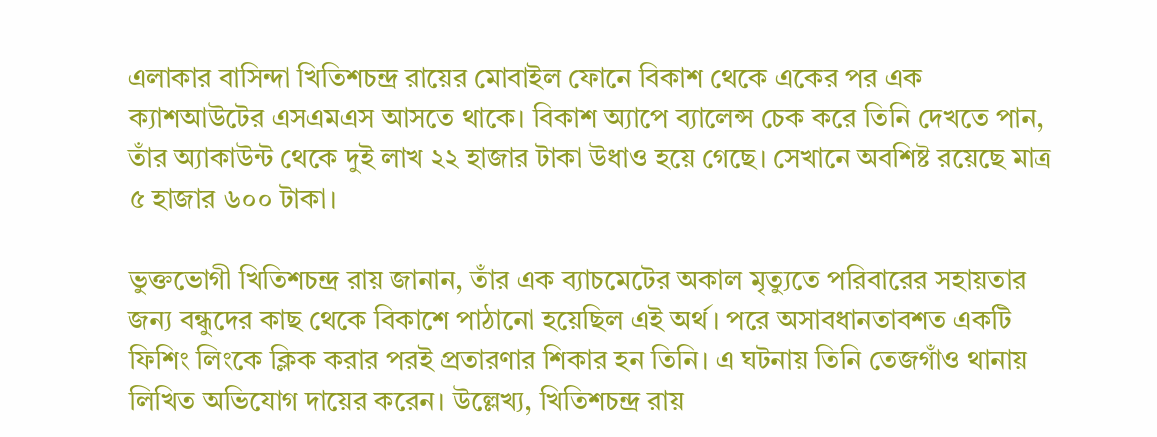এলাকার বাসিন্দা খিতিশচন্দ্র রায়ের মোবাইল ফোনে বিকাশ থেকে একের পর এক ক্যাশআউটের এসএমএস আসতে থাকে। বিকাশ অ্যাপে ব্যালেন্স চেক করে তিনি দেখতে পান, তাঁর অ্যাকাউন্ট থেকে দুই লাখ ২২ হাজার টাকা উধাও হয়ে গেছে। সেখানে অবশিষ্ট রয়েছে মাত্র ৫ হাজার ৬০০ টাকা।

ভুক্তভোগী খিতিশচন্দ্র রায় জানান, তাঁর এক ব্যাচমেটের অকাল মৃত্যুতে পরিবারের সহায়তার জন্য বন্ধুদের কাছ থেকে বিকাশে পাঠানো হয়েছিল এই অর্থ। পরে অসাবধানতাবশত একটি ফিশিং লিংকে ক্লিক করার পরই প্রতারণার শিকার হন তিনি। এ ঘটনায় তিনি তেজগাঁও থানায় লিখিত অভিযোগ দায়ের করেন। উল্লেখ্য, খিতিশচন্দ্র রায়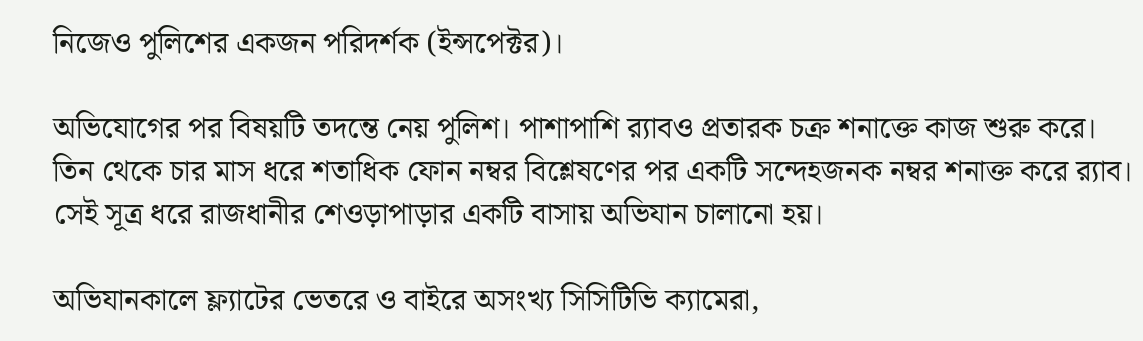নিজেও পুলিশের একজন পরিদর্শক (ইন্সপেক্টর)।

অভিযোগের পর বিষয়টি তদন্তে নেয় পুলিশ। পাশাপাশি র‍্যাবও প্রতারক চক্র শনাক্তে কাজ শুরু করে। তিন থেকে চার মাস ধরে শতাধিক ফোন নম্বর বিশ্লেষণের পর একটি সন্দেহজনক নম্বর শনাক্ত করে র‍্যাব। সেই সূত্র ধরে রাজধানীর শেওড়াপাড়ার একটি বাসায় অভিযান চালানো হয়।

অভিযানকালে ফ্ল্যাটের ভেতরে ও বাইরে অসংখ্য সিসিটিভি ক্যামেরা,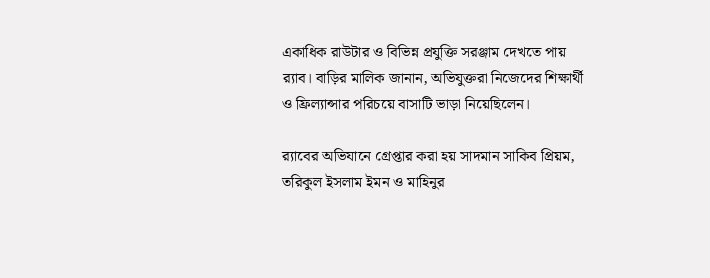একাধিক রাউটার ও বিভিন্ন প্রযুক্তি সরঞ্জাম দেখতে পায় র‍্যাব। বাড়ির মালিক জানান, অভিযুক্তরা নিজেদের শিক্ষার্থী ও ফ্রিল্যান্সার পরিচয়ে বাসাটি ভাড়া নিয়েছিলেন।

র‍্যাবের অভিযানে গ্রেপ্তার করা হয় সাদমান সাকিব প্রিয়ম, তরিকুল ইসলাম ইমন ও মাহিনুর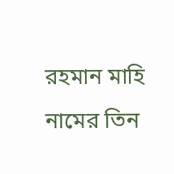রহমান মাহি নামের তিন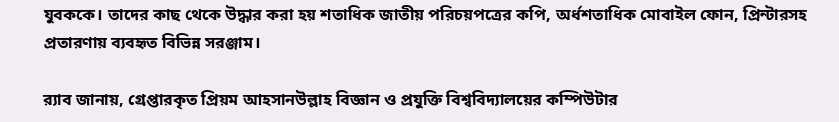যুবককে। তাদের কাছ থেকে উদ্ধার করা হয় শতাধিক জাতীয় পরিচয়পত্রের কপি, অর্ধশতাধিক মোবাইল ফোন, প্রিন্টারসহ প্রতারণায় ব্যবহৃত বিভিন্ন সরঞ্জাম।

র‍্যাব জানায়, গ্রেপ্তারকৃত প্রিয়ম আহসানউল্লাহ বিজ্ঞান ও প্রযুক্তি বিশ্ববিদ্যালয়ের কম্পিউটার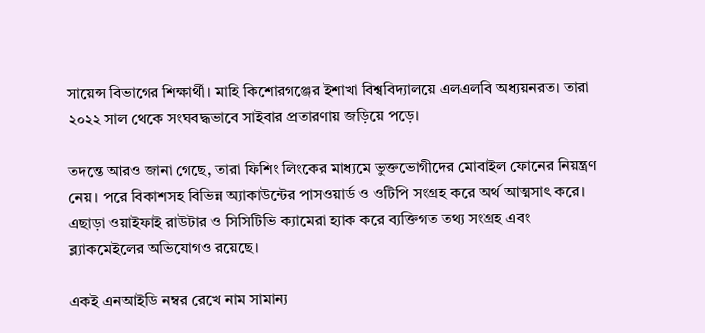সায়েন্স বিভাগের শিক্ষার্থী। মাহি কিশোরগঞ্জের ইশাখা বিশ্ববিদ্যালয়ে এলএলবি অধ্যয়নরত। তারা ২০২২ সাল থেকে সংঘবদ্ধভাবে সাইবার প্রতারণায় জড়িয়ে পড়ে।

তদন্তে আরও জানা গেছে, তারা ফিশিং লিংকের মাধ্যমে ভুক্তভোগীদের মোবাইল ফোনের নিয়ন্ত্রণ নেয়। পরে বিকাশসহ বিভিন্ন অ্যাকাউন্টের পাসওয়ার্ড ও ওটিপি সংগ্রহ করে অর্থ আত্মসাৎ করে। এছাড়া ওয়াইফাই রাউটার ও সিসিটিভি ক্যামেরা হ্যাক করে ব্যক্তিগত তথ্য সংগ্রহ এবং ব্ল্যাকমেইলের অভিযোগও রয়েছে।

একই এনআইডি নম্বর রেখে নাম সামান্য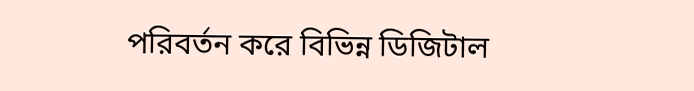পরিবর্তন করে বিভিন্ন ডিজিটাল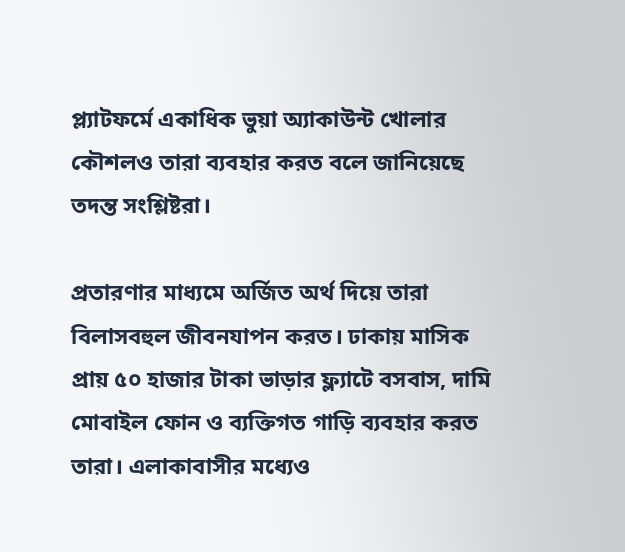প্ল্যাটফর্মে একাধিক ভুয়া অ্যাকাউন্ট খোলার কৌশলও তারা ব্যবহার করত বলে জানিয়েছে তদন্ত সংশ্লিষ্টরা।

প্রতারণার মাধ্যমে অর্জিত অর্থ দিয়ে তারা বিলাসবহুল জীবনযাপন করত। ঢাকায় মাসিক প্রায় ৫০ হাজার টাকা ভাড়ার ফ্ল্যাটে বসবাস, দামি মোবাইল ফোন ও ব্যক্তিগত গাড়ি ব্যবহার করত তারা। এলাকাবাসীর মধ্যেও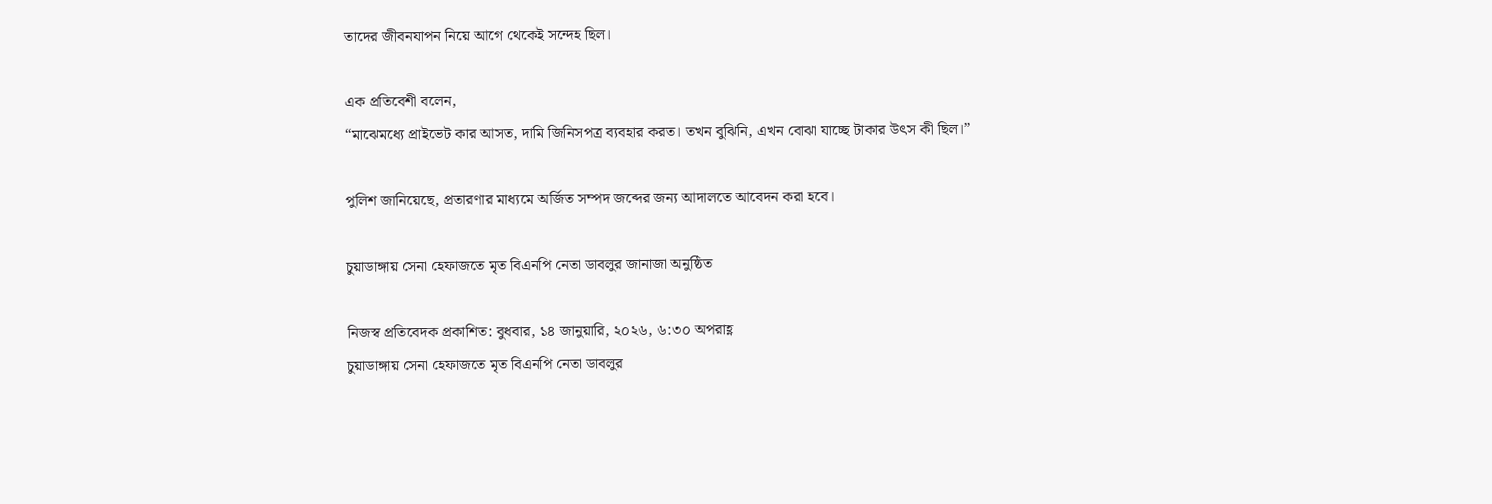তাদের জীবনযাপন নিয়ে আগে থেকেই সন্দেহ ছিল।

এক প্রতিবেশী বলেন,
“মাঝেমধ্যে প্রাইভেট কার আসত, দামি জিনিসপত্র ব্যবহার করত। তখন বুঝিনি, এখন বোঝা যাচ্ছে টাকার উৎস কী ছিল।”

পুলিশ জানিয়েছে, প্রতারণার মাধ্যমে অর্জিত সম্পদ জব্দের জন্য আদালতে আবেদন করা হবে।

চুয়াডাঙ্গায় সেনা হেফাজতে মৃত বিএনপি নেতা ডাবলুর জানাজা অনুষ্ঠিত

নিজস্ব প্রতিবেদক প্রকাশিত: বুধবার, ১৪ জানুয়ারি, ২০২৬, ৬:৩০ অপরাহ্ণ
চুয়াডাঙ্গায় সেনা হেফাজতে মৃত বিএনপি নেতা ডাবলুর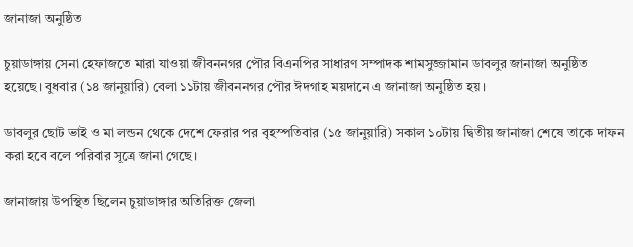জানাজা অনুষ্ঠিত

চুয়াডাঙ্গায় সেনা হেফাজতে মারা যাওয়া জীবননগর পৌর বিএনপির সাধারণ সম্পাদক শামসুজ্জামান ডাবলুর জানাজা অনুষ্ঠিত হয়েছে। বুধবার (১৪ জানুয়ারি) বেলা ১১টায় জীবননগর পৌর ঈদগাহ ময়দানে এ জানাজা অনুষ্ঠিত হয়।

ডাবলুর ছোট ভাই ও মা লন্ডন থেকে দেশে ফেরার পর বৃহস্পতিবার (১৫ জানুয়ারি) সকাল ১০টায় দ্বিতীয় জানাজা শেষে তাকে দাফন করা হবে বলে পরিবার সূত্রে জানা গেছে।

জানাজায় উপস্থিত ছিলেন চুয়াডাঙ্গার অতিরিক্ত জেলা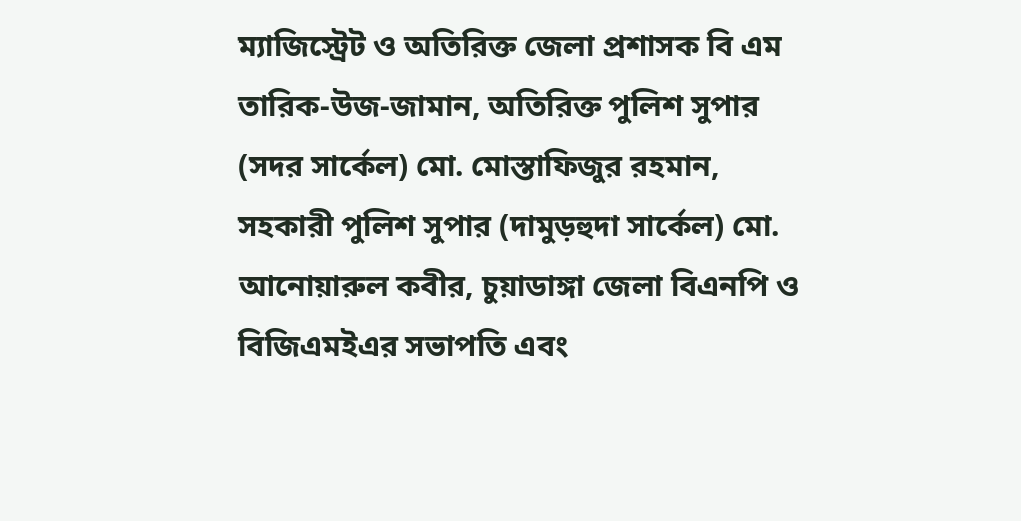ম্যাজিস্ট্রেট ও অতিরিক্ত জেলা প্রশাসক বি এম তারিক-উজ-জামান, অতিরিক্ত পুলিশ সুপার (সদর সার্কেল) মো. মোস্তাফিজুর রহমান, সহকারী পুলিশ সুপার (দামুড়হুদা সার্কেল) মো. আনোয়ারুল কবীর, চুয়াডাঙ্গা জেলা বিএনপি ও বিজিএমইএর সভাপতি এবং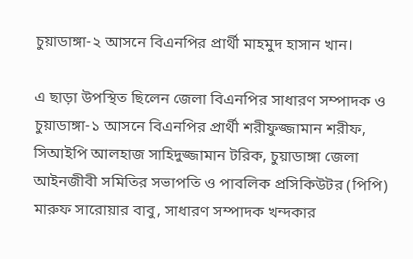চুয়াডাঙ্গা-২ আসনে বিএনপির প্রার্থী মাহমুদ হাসান খান।

এ ছাড়া উপস্থিত ছিলেন জেলা বিএনপির সাধারণ সম্পাদক ও চুয়াডাঙ্গা-১ আসনে বিএনপির প্রার্থী শরীফুজ্জামান শরীফ, সিআইপি আলহাজ সাহিদুজ্জামান টরিক, চুয়াডাঙ্গা জেলা আইনজীবী সমিতির সভাপতি ও পাবলিক প্রসিকিউটর (পিপি) মারুফ সারোয়ার বাবু, সাধারণ সম্পাদক খন্দকার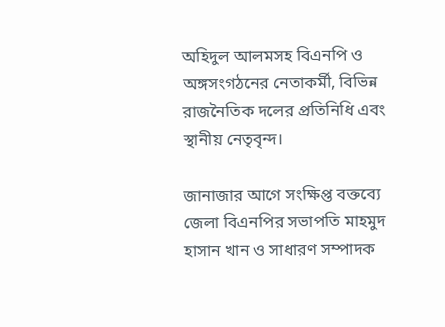অহিদুল আলমসহ বিএনপি ও অঙ্গসংগঠনের নেতাকর্মী, বিভিন্ন রাজনৈতিক দলের প্রতিনিধি এবং স্থানীয় নেতৃবৃন্দ।

জানাজার আগে সংক্ষিপ্ত বক্তব্যে জেলা বিএনপির সভাপতি মাহমুদ হাসান খান ও সাধারণ সম্পাদক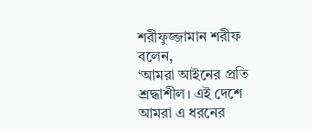শরীফুজ্জামান শরীফ বলেন,
‘আমরা আইনের প্রতি শ্রদ্ধাশীল। এই দেশে আমরা এ ধরনের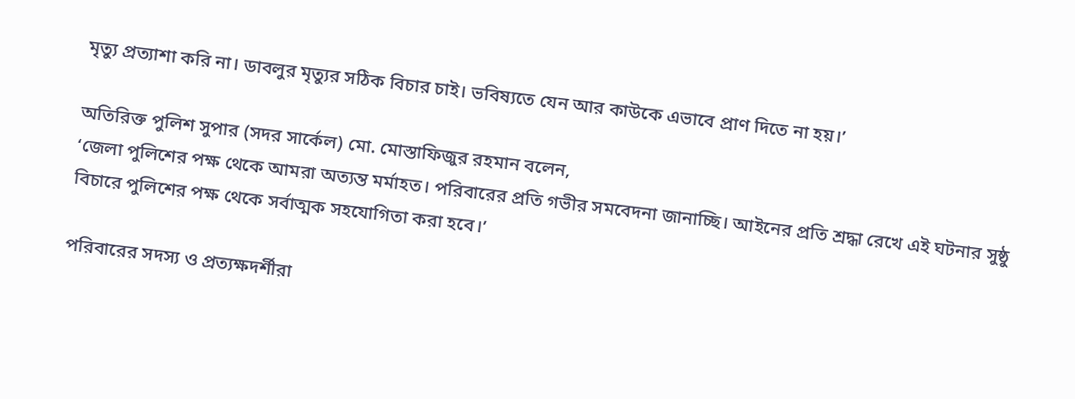মৃত্যু প্রত্যাশা করি না। ডাবলুর মৃত্যুর সঠিক বিচার চাই। ভবিষ্যতে যেন আর কাউকে এভাবে প্রাণ দিতে না হয়।’

অতিরিক্ত পুলিশ সুপার (সদর সার্কেল) মো. মোস্তাফিজুর রহমান বলেন,
‘জেলা পুলিশের পক্ষ থেকে আমরা অত্যন্ত মর্মাহত। পরিবারের প্রতি গভীর সমবেদনা জানাচ্ছি। আইনের প্রতি শ্রদ্ধা রেখে এই ঘটনার সুষ্ঠু বিচারে পুলিশের পক্ষ থেকে সর্বাত্মক সহযোগিতা করা হবে।’

পরিবারের সদস্য ও প্রত্যক্ষদর্শীরা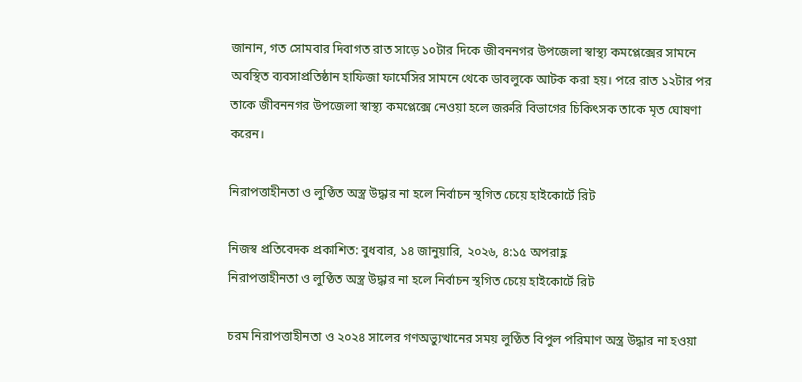জানান, গত সোমবার দিবাগত রাত সাড়ে ১০টার দিকে জীবননগর উপজেলা স্বাস্থ্য কমপ্লেক্সের সামনে অবস্থিত ব্যবসাপ্রতিষ্ঠান হাফিজা ফার্মেসির সামনে থেকে ডাবলুকে আটক করা হয়। পরে রাত ১২টার পর তাকে জীবননগর উপজেলা স্বাস্থ্য কমপ্লেক্সে নেওয়া হলে জরুরি বিভাগের চিকিৎসক তাকে মৃত ঘোষণা করেন।

নিরাপত্তাহীনতা ও লুণ্ঠিত অস্ত্র উদ্ধার না হলে নির্বাচন স্থগিত চেয়ে হাইকোর্টে রিট

নিজস্ব প্রতিবেদক প্রকাশিত: বুধবার, ১৪ জানুয়ারি, ২০২৬, ৪:১৫ অপরাহ্ণ
নিরাপত্তাহীনতা ও লুণ্ঠিত অস্ত্র উদ্ধার না হলে নির্বাচন স্থগিত চেয়ে হাইকোর্টে রিট

চরম নিরাপত্তাহীনতা ও ২০২৪ সালের গণঅভ্যুত্থানের সময় লুণ্ঠিত বিপুল পরিমাণ অস্ত্র উদ্ধার না হওয়া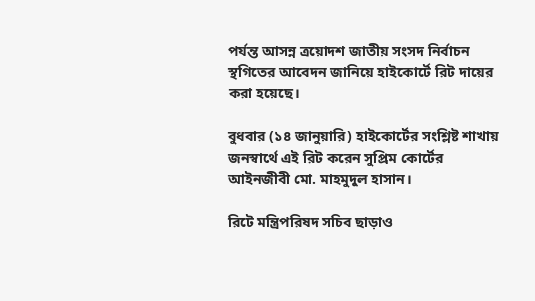পর্যন্ত আসন্ন ত্রয়োদশ জাতীয় সংসদ নির্বাচন স্থগিতের আবেদন জানিয়ে হাইকোর্টে রিট দায়ের করা হয়েছে।

বুধবার (১৪ জানুয়ারি) হাইকোর্টের সংশ্লিষ্ট শাখায় জনস্বার্থে এই রিট করেন সুপ্রিম কোর্টের আইনজীবী মো. মাহমুদুল হাসান।

রিটে মন্ত্রিপরিষদ সচিব ছাড়াও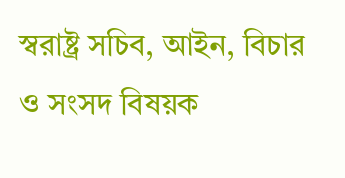স্বরাষ্ট্র সচিব, আইন, বিচার ও সংসদ বিষয়ক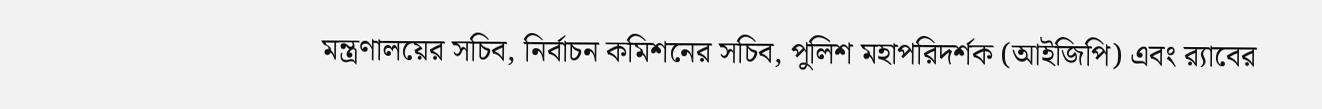মন্ত্রণালয়ের সচিব, নির্বাচন কমিশনের সচিব, পুলিশ মহাপরিদর্শক (আইজিপি) এবং র‍্যাবের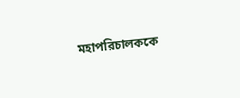মহাপরিচালককে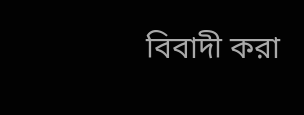বিবাদী করা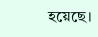হয়েছে।